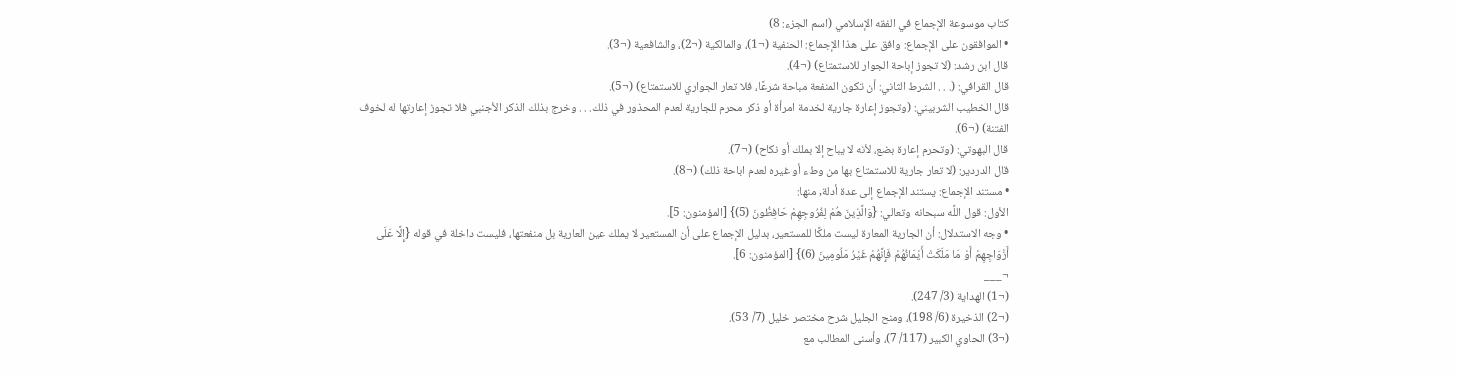كتاب موسوعة الإجماع في الفقه الإسلامي (اسم الجزء: 8)
• الموافقون على الإجماع: وافق على هذا الإجماع: الحنفية (¬1)، والمالكية (¬2)، والشافعية (¬3).
قال ابن رشد: (لا تجوز إباحة الجوار للاستمتاع) (¬4).
قال القرافي: (. . . الشرط الثاني: أن تكون المنفعة مباحة شرعًا، فلا تعار الجواري للاستمتاع) (¬5).
قال الخطيب الشربيني: (وتجوز إعارة جارية لخدمة امرأة أو ذكر محرم للجارية لعدم المحذور في ذلك. . . وخرج بذلك الذكر الأجنبي فلا تجوز إعارتها له لخوف الفتنة) (¬6).
قال البهوتي: (وتحرم إعارة بضع، لأنه لا يباح إلا بملك أو نكاح) (¬7).
قال الدردير: (لا تعار جارية للاستمتاع بها من وطء أو غيره لعدم اباحة ذلك) (¬8).
• مستند الإجماع: يستند الإجماع إلى عدة أدلة, منها:
الأول: قول اللَّه سبحانه وتعالي: {وَالَّذِينَ هُمْ لِفُرُوجِهِمْ حَافِظُونَ (5)} [المؤمنون: 5].
• وجه الاستدلال: أن الجارية المعارة ليست ملكًا للمستعير، بدليل الإجماع على أن المستعير لا يملك عين العارية بل منفعتها، فليست داخلة في قوله {إِلَّا عَلَى أَزْوَاجِهِمْ أَوْ مَا مَلَكَتْ أَيْمَانُهُمْ فَإِنَّهُمْ غَيْرُ مَلُومِينَ (6)} [المؤمنون: 6].
¬___
(¬1) الهداية (3/ 247).
(¬2) الذخيرة (6/ 198)، ومنح الجليل شرح مختصر خليل (7/ 53).
(¬3) الحاوي الكبير (117/ 7)، وأسنى المطالب مع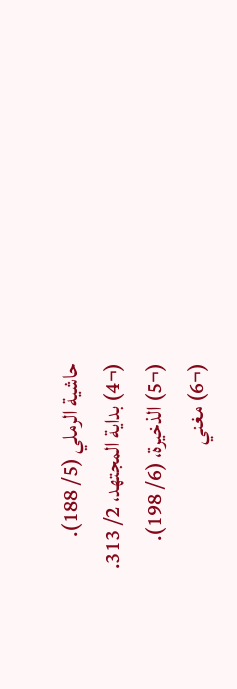حاشية الرملي (5/ 188).
(¬4) بداية المجتهد، 2/ 313.
(¬5) الذخيرة، (6/ 198).
(¬6) مغني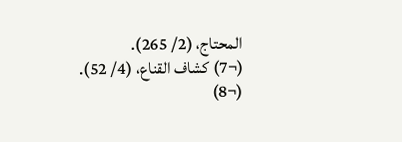المحتاج، (2/ 265).
(¬7) كشاف القناع، (4/ 52).
(¬8)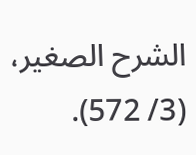الشرح الصغير، (3/ 572).